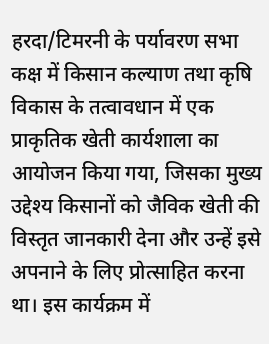हरदा/टिमरनी के पर्यावरण सभा कक्ष में किसान कल्याण तथा कृषि विकास के तत्वावधान में एक प्राकृतिक खेती कार्यशाला का आयोजन किया गया, जिसका मुख्य उद्देश्य किसानों को जैविक खेती की विस्तृत जानकारी देना और उन्हें इसे अपनाने के लिए प्रोत्साहित करना था। इस कार्यक्रम में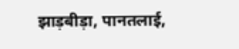झाड़बीड़ा, पानतलाई,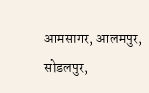आमसागर, आलमपुर, सोडलपुर,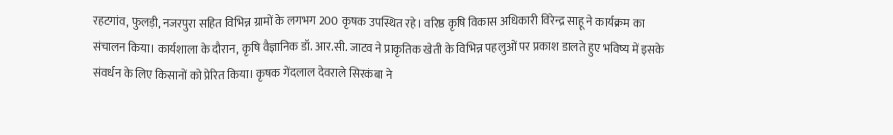रहटगांव, फुलड़ी, नजरपुरा सहित विभिन्न ग्रामों के लगभग 200 कृषक उपस्थित रहे। वरिष्ठ कृषि विकास अधिकारी विरेन्द्र साहू ने कार्यक्रम का संचालन किया। कार्यशाला के दौरान, कृषि वैज्ञानिक डॉ. आर.सी. जाटव ने प्राकृतिक खेती के विभिन्न पहलुओं पर प्रकाश डालते हुए भविष्य में इसके संवर्धन के लिए किसानों को प्रेरित किया। कृषक गेंदलाल देवराले सिरकंबा ने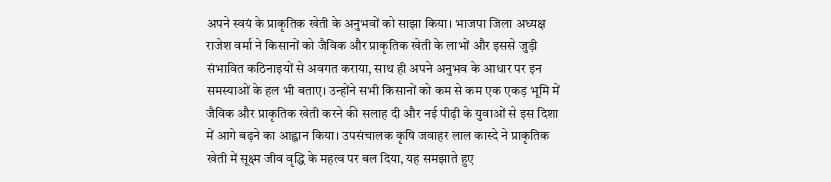अपने स्वयं के प्राकृतिक खेती के अनुभवों को साझा किया। भाजपा जिला अध्यक्ष राजेश वर्मा ने किसानों को जैविक और प्राकृतिक खेती के लाभों और इससे जुड़ी संभावित कठिनाइयों से अवगत कराया, साथ ही अपने अनुभव के आधार पर इन समस्याओं के हल भी बताए। उन्होंने सभी किसानों को कम से कम एक एकड़ भूमि में जैविक और प्राकृतिक खेती करने की सलाह दी और नई पीढ़ी के युवाओं से इस दिशा में आगे बढ़ने का आह्वान किया। उपसंचालक कृषि जवाहर लाल कास्दे ने प्राकृतिक खेती में सूक्ष्म जीव वृद्धि के महत्व पर बल दिया, यह समझाते हुए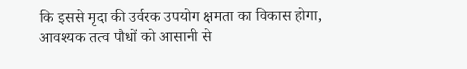कि इससे मृदा की उर्वरक उपयोग क्षमता का विकास होगा, आवश्यक तत्व पौधों को आसानी से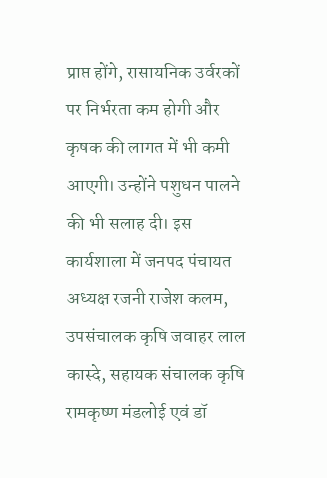प्राप्त होंगे, रासायनिक उर्वरकों पर निर्भरता कम होगी और कृषक की लागत में भी कमी आएगी। उन्होंने पशुधन पालने की भी सलाह दी। इस कार्यशाला में जनपद पंचायत अध्यक्ष रजनी राजेश कलम, उपसंचालक कृषि जवाहर लाल कास्दे, सहायक संचालक कृषि रामकृष्ण मंडलोई एवं डॉ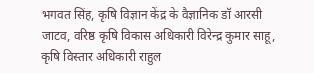भगवत सिंह, कृषि विज्ञान केंद्र के वैज्ञानिक डॉ आरसी जाटव, वरिष्ठ कृषि विकास अधिकारी विरेन्द्र कुमार साहू, कृषि विस्तार अधिकारी राहुल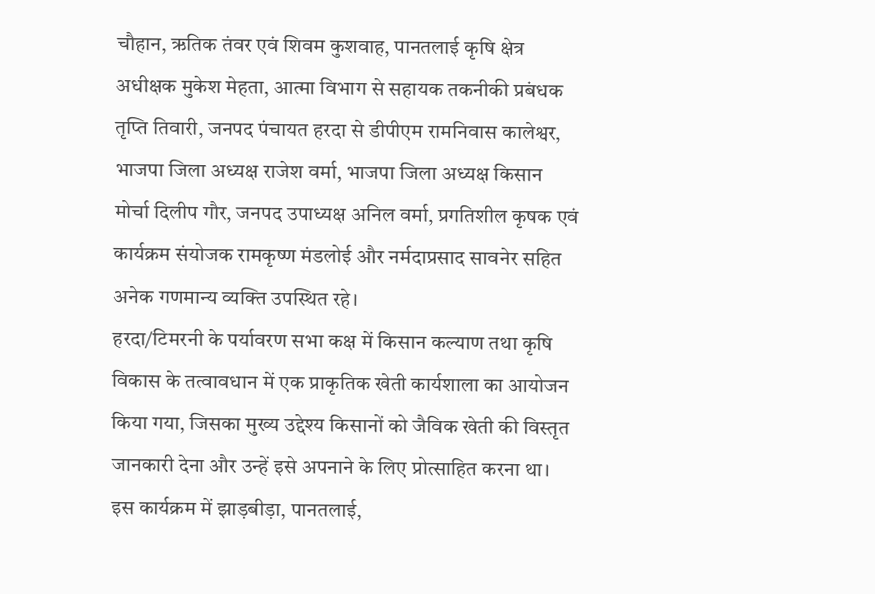चौहान, ऋतिक तंवर एवं शिवम कुशवाह, पानतलाई कृषि क्षेत्र अधीक्षक मुकेश मेहता, आत्मा विभाग से सहायक तकनीकी प्रबंधक तृप्ति तिवारी, जनपद पंचायत हरदा से डीपीएम रामनिवास कालेश्वर, भाजपा जिला अध्यक्ष राजेश वर्मा, भाजपा जिला अध्यक्ष किसान मोर्चा दिलीप गौर, जनपद उपाध्यक्ष अनिल वर्मा, प्रगतिशील कृषक एवं कार्यक्रम संयोजक रामकृष्ण मंडलोई और नर्मदाप्रसाद सावनेर सहित अनेक गणमान्य व्यक्ति उपस्थित रहे।
हरदा/टिमरनी के पर्यावरण सभा कक्ष में किसान कल्याण तथा कृषि विकास के तत्वावधान में एक प्राकृतिक खेती कार्यशाला का आयोजन किया गया, जिसका मुख्य उद्देश्य किसानों को जैविक खेती की विस्तृत जानकारी देना और उन्हें इसे अपनाने के लिए प्रोत्साहित करना था। इस कार्यक्रम में झाड़बीड़ा, पानतलाई,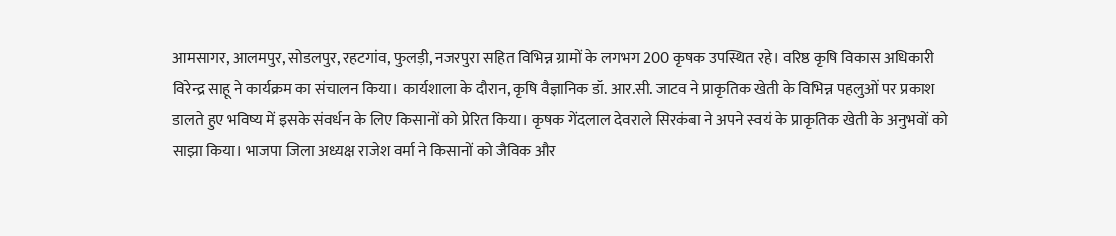आमसागर, आलमपुर, सोडलपुर, रहटगांव, फुलड़ी, नजरपुरा सहित विभिन्न ग्रामों के लगभग 200 कृषक उपस्थित रहे। वरिष्ठ कृषि विकास अधिकारी विरेन्द्र साहू ने कार्यक्रम का संचालन किया। कार्यशाला के दौरान, कृषि वैज्ञानिक डॉ. आर.सी. जाटव ने प्राकृतिक खेती के विभिन्न पहलुओं पर प्रकाश डालते हुए भविष्य में इसके संवर्धन के लिए किसानों को प्रेरित किया। कृषक गेंदलाल देवराले सिरकंबा ने अपने स्वयं के प्राकृतिक खेती के अनुभवों को साझा किया। भाजपा जिला अध्यक्ष राजेश वर्मा ने किसानों को जैविक और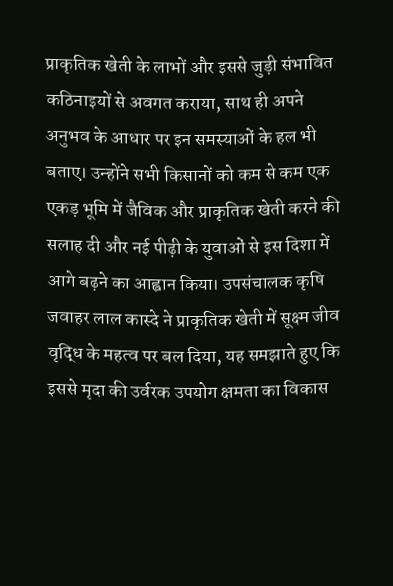प्राकृतिक खेती के लाभों और इससे जुड़ी संभावित कठिनाइयों से अवगत कराया, साथ ही अपने अनुभव के आधार पर इन समस्याओं के हल भी बताए। उन्होंने सभी किसानों को कम से कम एक एकड़ भूमि में जैविक और प्राकृतिक खेती करने की सलाह दी और नई पीढ़ी के युवाओं से इस दिशा में आगे बढ़ने का आह्वान किया। उपसंचालक कृषि जवाहर लाल कास्दे ने प्राकृतिक खेती में सूक्ष्म जीव वृद्धि के महत्व पर बल दिया, यह समझाते हुए कि इससे मृदा की उर्वरक उपयोग क्षमता का विकास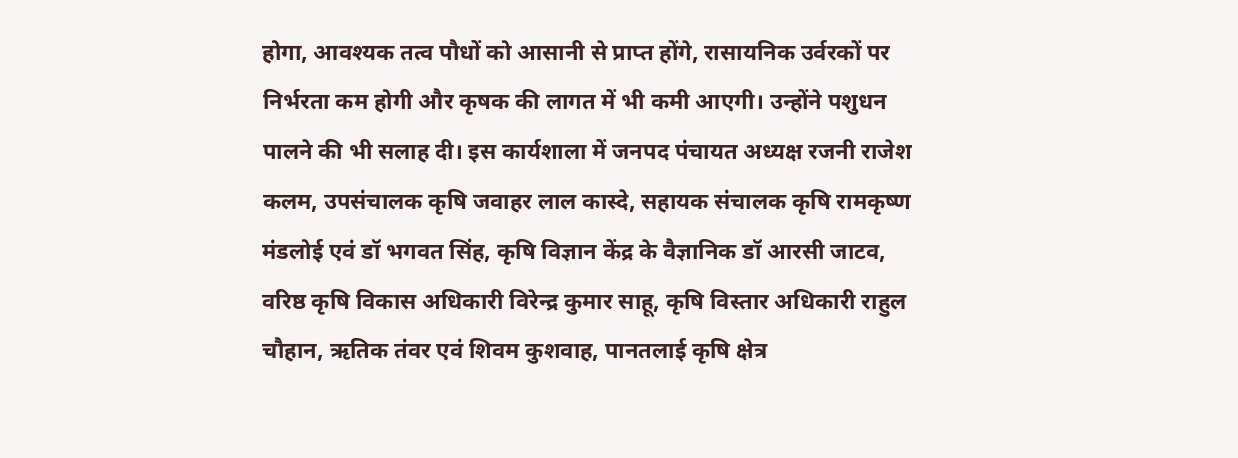होगा, आवश्यक तत्व पौधों को आसानी से प्राप्त होंगे, रासायनिक उर्वरकों पर निर्भरता कम होगी और कृषक की लागत में भी कमी आएगी। उन्होंने पशुधन पालने की भी सलाह दी। इस कार्यशाला में जनपद पंचायत अध्यक्ष रजनी राजेश कलम, उपसंचालक कृषि जवाहर लाल कास्दे, सहायक संचालक कृषि रामकृष्ण मंडलोई एवं डॉ भगवत सिंह, कृषि विज्ञान केंद्र के वैज्ञानिक डॉ आरसी जाटव, वरिष्ठ कृषि विकास अधिकारी विरेन्द्र कुमार साहू, कृषि विस्तार अधिकारी राहुल चौहान, ऋतिक तंवर एवं शिवम कुशवाह, पानतलाई कृषि क्षेत्र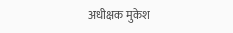अधीक्षक मुकेश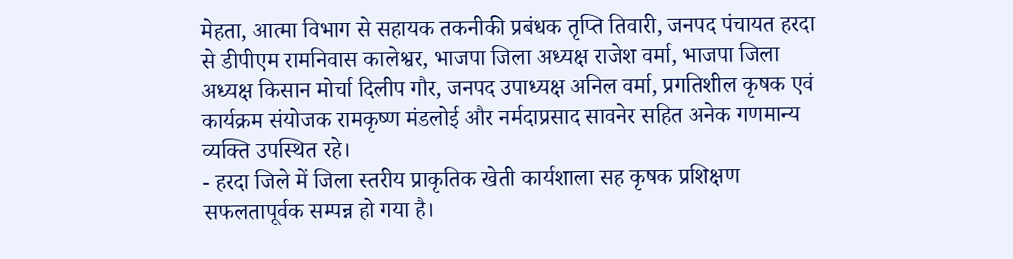मेहता, आत्मा विभाग से सहायक तकनीकी प्रबंधक तृप्ति तिवारी, जनपद पंचायत हरदा से डीपीएम रामनिवास कालेश्वर, भाजपा जिला अध्यक्ष राजेश वर्मा, भाजपा जिला अध्यक्ष किसान मोर्चा दिलीप गौर, जनपद उपाध्यक्ष अनिल वर्मा, प्रगतिशील कृषक एवं कार्यक्रम संयोजक रामकृष्ण मंडलोई और नर्मदाप्रसाद सावनेर सहित अनेक गणमान्य व्यक्ति उपस्थित रहे।
- हरदा जिले में जिला स्तरीय प्राकृतिक खेती कार्यशाला सह कृषक प्रशिक्षण सफलतापूर्वक सम्पन्न हो गया है।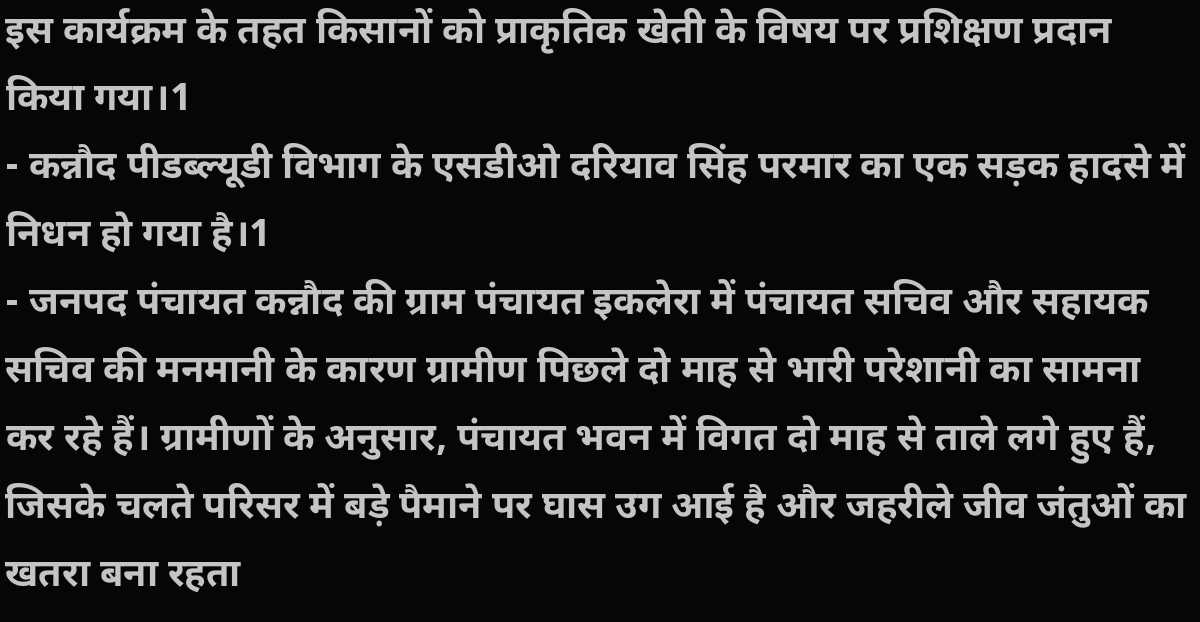इस कार्यक्रम के तहत किसानों को प्राकृतिक खेती के विषय पर प्रशिक्षण प्रदान किया गया।1
- कन्नौद पीडब्ल्यूडी विभाग के एसडीओ दरियाव सिंह परमार का एक सड़क हादसे में निधन हो गया है।1
- जनपद पंचायत कन्नौद की ग्राम पंचायत इकलेरा में पंचायत सचिव और सहायक सचिव की मनमानी के कारण ग्रामीण पिछले दो माह से भारी परेशानी का सामना कर रहे हैं। ग्रामीणों के अनुसार, पंचायत भवन में विगत दो माह से ताले लगे हुए हैं, जिसके चलते परिसर में बड़े पैमाने पर घास उग आई है और जहरीले जीव जंतुओं का खतरा बना रहता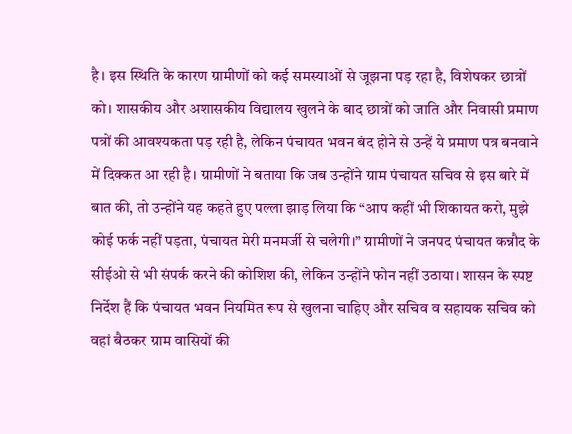है। इस स्थिति के कारण ग्रामीणों को कई समस्याओं से जूझना पड़ रहा है, विशेषकर छात्रों को। शासकीय और अशासकीय विद्यालय खुलने के बाद छात्रों को जाति और निवासी प्रमाण पत्रों की आवश्यकता पड़ रही है, लेकिन पंचायत भवन बंद होने से उन्हें ये प्रमाण पत्र बनवाने में दिक्कत आ रही है। ग्रामीणों ने बताया कि जब उन्होंने ग्राम पंचायत सचिव से इस बारे में बात की, तो उन्होंने यह कहते हुए पल्ला झाड़ लिया कि “आप कहीं भी शिकायत करो, मुझे कोई फर्क नहीं पड़ता, पंचायत मेरी मनमर्जी से चलेगी।” ग्रामीणों ने जनपद पंचायत कन्नौद के सीईओ से भी संपर्क करने की कोशिश की, लेकिन उन्होंने फोन नहीं उठाया। शासन के स्पष्ट निर्देश हैं कि पंचायत भवन नियमित रूप से खुलना चाहिए और सचिव व सहायक सचिव को वहां बैठकर ग्राम वासियों की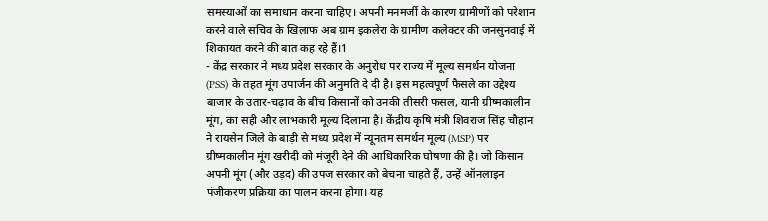समस्याओं का समाधान करना चाहिए। अपनी मनमर्जी के कारण ग्रामीणों को परेशान करने वाले सचिव के खिलाफ अब ग्राम इकलेरा के ग्रामीण कलेक्टर की जनसुनवाई में शिकायत करने की बात कह रहे हैं।1
- केंद्र सरकार ने मध्य प्रदेश सरकार के अनुरोध पर राज्य में मूल्य समर्थन योजना (PSS) के तहत मूंग उपार्जन की अनुमति दे दी है। इस महत्वपूर्ण फैसले का उद्देश्य बाजार के उतार-चढ़ाव के बीच किसानों को उनकी तीसरी फसल, यानी ग्रीष्मकालीन मूंग, का सही और लाभकारी मूल्य दिलाना है। केंद्रीय कृषि मंत्री शिवराज सिंह चौहान ने रायसेन जिले के बाड़ी से मध्य प्रदेश में न्यूनतम समर्थन मूल्य (MSP) पर ग्रीष्मकालीन मूंग खरीदी को मंजूरी देने की आधिकारिक घोषणा की है। जो किसान अपनी मूंग (और उड़द) की उपज सरकार को बेचना चाहते हैं, उन्हें ऑनलाइन पंजीकरण प्रक्रिया का पालन करना होगा। यह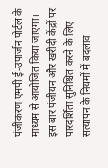पंजीकरण एमपी ई-उपार्जन पोर्टल के माध्यम से आयोजित किया जाएगा। इस बार पंजीयन और खरीदी केंद्रों पर पारदर्शिता सुनिश्चित करने के लिए सत्यापन के नियमों में बदलाव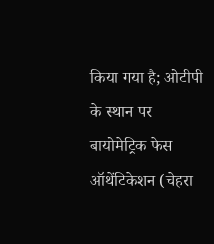किया गया है; ओटीपी के स्थान पर बायोमेट्रिक फेस ऑथेंटिकेशन (चेहरा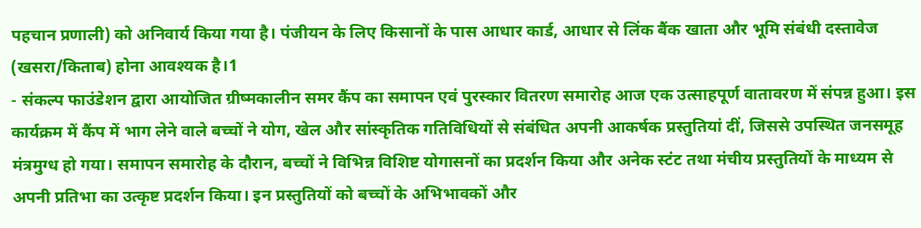पहचान प्रणाली) को अनिवार्य किया गया है। पंजीयन के लिए किसानों के पास आधार कार्ड, आधार से लिंक बैंक खाता और भूमि संबंधी दस्तावेज (खसरा/किताब) होना आवश्यक है।1
- संकल्प फाउंडेशन द्वारा आयोजित ग्रीष्मकालीन समर कैंप का समापन एवं पुरस्कार वितरण समारोह आज एक उत्साहपूर्ण वातावरण में संपन्न हुआ। इस कार्यक्रम में कैंप में भाग लेने वाले बच्चों ने योग, खेल और सांस्कृतिक गतिविधियों से संबंधित अपनी आकर्षक प्रस्तुतियां दीं, जिससे उपस्थित जनसमूह मंत्रमुग्ध हो गया। समापन समारोह के दौरान, बच्चों ने विभिन्न विशिष्ट योगासनों का प्रदर्शन किया और अनेक स्टंट तथा मंचीय प्रस्तुतियों के माध्यम से अपनी प्रतिभा का उत्कृष्ट प्रदर्शन किया। इन प्रस्तुतियों को बच्चों के अभिभावकों और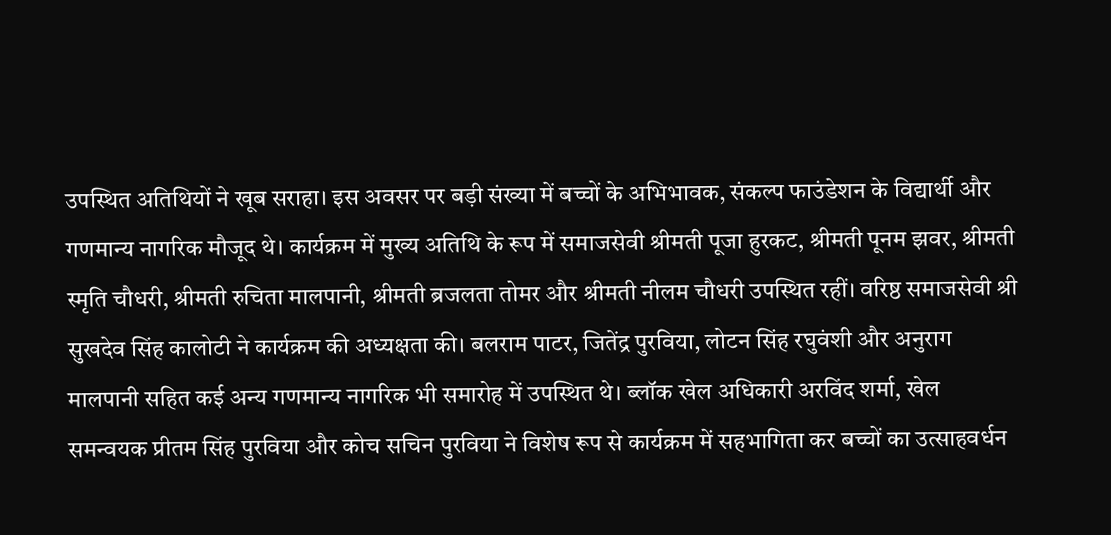उपस्थित अतिथियों ने खूब सराहा। इस अवसर पर बड़ी संख्या में बच्चों के अभिभावक, संकल्प फाउंडेशन के विद्यार्थी और गणमान्य नागरिक मौजूद थे। कार्यक्रम में मुख्य अतिथि के रूप में समाजसेवी श्रीमती पूजा हुरकट, श्रीमती पूनम झवर, श्रीमती स्मृति चौधरी, श्रीमती रुचिता मालपानी, श्रीमती ब्रजलता तोमर और श्रीमती नीलम चौधरी उपस्थित रहीं। वरिष्ठ समाजसेवी श्री सुखदेव सिंह कालोटी ने कार्यक्रम की अध्यक्षता की। बलराम पाटर, जितेंद्र पुरविया, लोटन सिंह रघुवंशी और अनुराग मालपानी सहित कई अन्य गणमान्य नागरिक भी समारोह में उपस्थित थे। ब्लॉक खेल अधिकारी अरविंद शर्मा, खेल समन्वयक प्रीतम सिंह पुरविया और कोच सचिन पुरविया ने विशेष रूप से कार्यक्रम में सहभागिता कर बच्चों का उत्साहवर्धन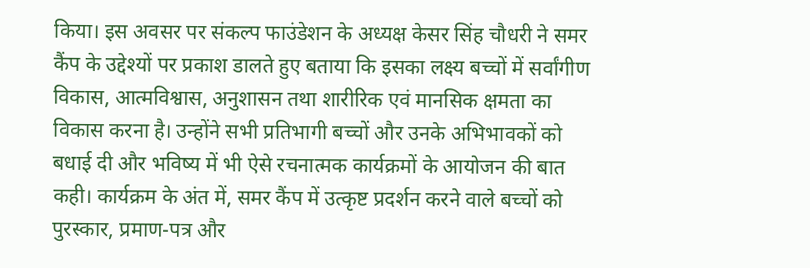किया। इस अवसर पर संकल्प फाउंडेशन के अध्यक्ष केसर सिंह चौधरी ने समर कैंप के उद्देश्यों पर प्रकाश डालते हुए बताया कि इसका लक्ष्य बच्चों में सर्वांगीण विकास, आत्मविश्वास, अनुशासन तथा शारीरिक एवं मानसिक क्षमता का विकास करना है। उन्होंने सभी प्रतिभागी बच्चों और उनके अभिभावकों को बधाई दी और भविष्य में भी ऐसे रचनात्मक कार्यक्रमों के आयोजन की बात कही। कार्यक्रम के अंत में, समर कैंप में उत्कृष्ट प्रदर्शन करने वाले बच्चों को पुरस्कार, प्रमाण-पत्र और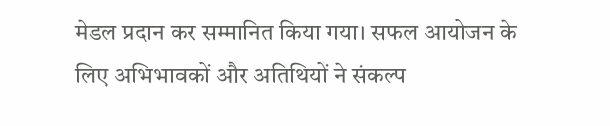मेडल प्रदान कर सम्मानित किया गया। सफल आयोजन के लिए अभिभावकों और अतिथियों ने संकल्प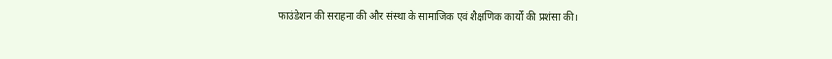फाउंडेशन की सराहना की और संस्था के सामाजिक एवं शैक्षणिक कार्यों की प्रशंसा की।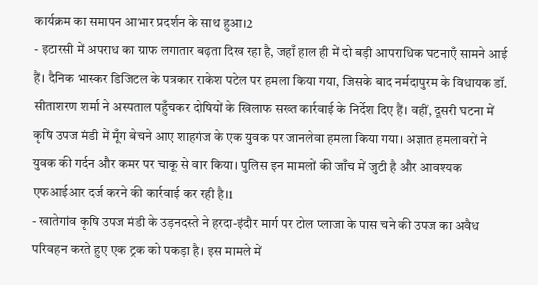कार्यक्रम का समापन आभार प्रदर्शन के साथ हुआ।2
- इटारसी में अपराध का ग्राफ लगातार बढ़ता दिख रहा है, जहाँ हाल ही में दो बड़ी आपराधिक घटनाएँ सामने आई हैं। दैनिक भास्कर डिजिटल के पत्रकार राकेश पटेल पर हमला किया गया, जिसके बाद नर्मदापुरम के विधायक डॉ. सीताशरण शर्मा ने अस्पताल पहुँचकर दोषियों के खिलाफ सख्त कार्रवाई के निर्देश दिए हैं। वहीं, दूसरी घटना में कृषि उपज मंडी में मूँग बेचने आए शाहगंज के एक युवक पर जानलेवा हमला किया गया। अज्ञात हमलावरों ने युवक की गर्दन और कमर पर चाकू से वार किया। पुलिस इन मामलों की जाँच में जुटी है और आवश्यक एफआईआर दर्ज करने की कार्रवाई कर रही है।1
- खातेगांव कृषि उपज मंडी के उड़नदस्ते ने हरदा-इंदौर मार्ग पर टोल प्लाजा के पास चने की उपज का अवैध परिवहन करते हुए एक ट्रक को पकड़ा है। इस मामले में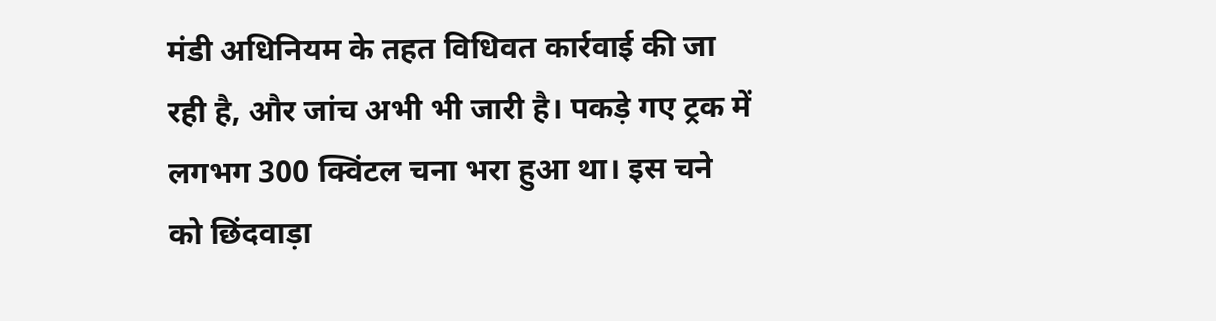मंडी अधिनियम के तहत विधिवत कार्रवाई की जा रही है, और जांच अभी भी जारी है। पकड़े गए ट्रक में लगभग 300 क्विंटल चना भरा हुआ था। इस चने को छिंदवाड़ा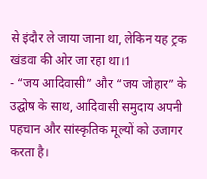से इंदौर ले जाया जाना था, लेकिन यह ट्रक खंडवा की ओर जा रहा था।1
- “जय आदिवासी” और “जय जोहार” के उद्घोष के साथ, आदिवासी समुदाय अपनी पहचान और सांस्कृतिक मूल्यों को उजागर करता है।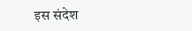इस संदेश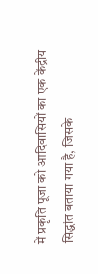में प्रकृति पूजा को आदिवासियों का एक केंद्रीय सिद्धांत बताया गया है, जिसके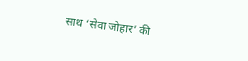साथ ‘सेवा जोहार’ की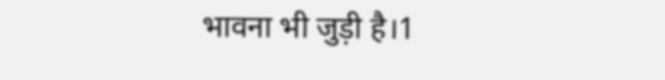भावना भी जुड़ी है।1